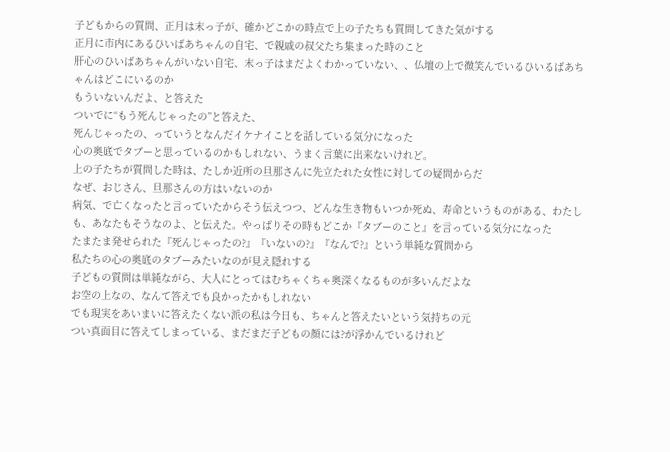子どもからの質問、正月は末っ子が、確かどこかの時点で上の子たちも質問してきた気がする
正月に市内にあるひいばあちゃんの自宅、で親戚の叔父たち集まった時のこと
肝心のひいばあちゃんがいない自宅、末っ子はまだよくわかっていない、、仏壇の上で微笑んでいるひいるばあちゃんはどこにいるのか
もういないんだよ、と答えた
ついでに“もう死んじゃったの”と答えた、
死んじゃったの、っていうとなんだイケナイことを話している気分になった
心の奥底でタブーと思っているのかもしれない、うまく言葉に出来ないけれど。
上の子たちが質問した時は、たしか近所の旦那さんに先立たれた女性に対しての疑問からだ
なぜ、おじさん、旦那さんの方はいないのか
病気、で亡くなったと言っていたからそう伝えつつ、どんな生き物もいつか死ぬ、寿命というものがある、わたしも、あなたもそうなのよ、と伝えた。やっぱりその時もどこか『タブーのこと』を言っている気分になった
たまたま発せられた『死んじゃったの?』『いないの?』『なんで?』という単純な質問から
私たちの心の奥底のタブーみたいなのが見え隠れする
子どもの質問は単純ながら、大人にとってはむちゃくちゃ奥深くなるものが多いんだよな
お空の上なの、なんて答えでも良かったかもしれない
でも現実をあいまいに答えたくない派の私は今日も、ちゃんと答えたいという気持ちの元
つい真面目に答えてしまっている、まだまだ子どもの顔には?が浮かんでいるけれど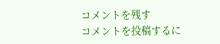コメントを残す
コメントを投稿するに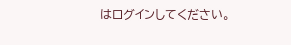はログインしてください。